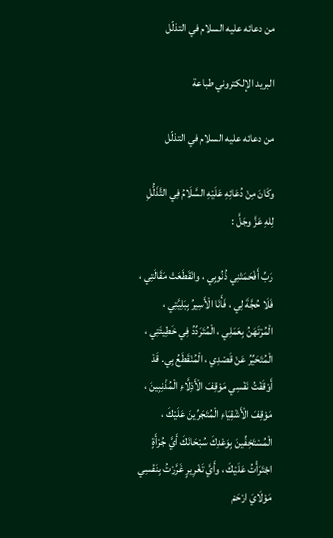من دعائه عليه السلام في التذلّل

البريد الإلكتروني طباعة

من دعائه عليه السلام في التذلّل

وكَانَ مِنْ دُعَائِهِ عَلَيْهِ السَّلَامُ فِي التَّذَلُّلِ لِلهِ عَزَّ وجَلَّ :

رَبِّ أَفْحَمَتْنِي ذُنُوبِي ، وانْقَطَعَتْ مَقَالَتِي ، فَلَا حُجَّةَ لِي ، فَأَنَا الْأَسِيرُ بِبَلِيَّتِي ، الْمُرْتَهَنُ بِعَمَلِي ، الْمُتَرَدِّدُ فِي خَطِيئَتِي ، الْمُتَحَيِّرُ عَنْ قَصْدِي ، الْمُنْقَطَعُ بِي. قَدْ أَوْقَفْتُ نَفْسِي مَوْقِفَ الْأَذِلَّاءِ الْمُذْنِبِينَ ، مَوْقِفَ الْأَشْقِيَاءِ الْمُتَجَرِّينَ عَلَيْكَ ، الْمُسْتَخِفِّينَ بِوَعْدِكَ سُبْحَانَكَ أَيَّ جُرْأَةٍ اجْتَرَأْتُ عَلَيْكَ ، وأَيَّ تَغْرِيرٍ غَرَّرْتُ بِنَفْسِي مَوْلَايَ ارْحَمْ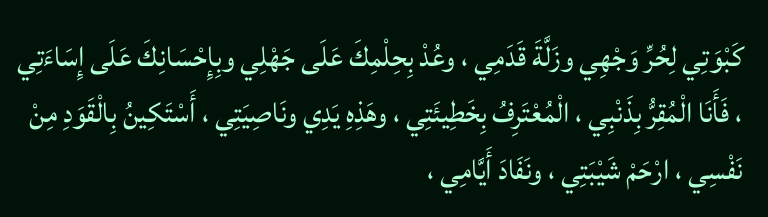كَبْوَتِي لِحُرِّ وَجْهِي وزَلَّةَ قَدَمِي ، وعُدْ بِحِلْمِكَ عَلَى جَهْلِي وبِإِحْسَانِكَ عَلَى إِسَاءَتِي ، فَأَنَا الْمُقِرُّ بِذَنْبِي ، الْمُعْتَرِفُ بِخَطِيئَتِي ، وهَذِهِ يَدِي ونَاصِيَتِي ، أَسْتَكِينُ بِالْقَوَدِ مِنْ نَفْسِي ، ارْحَمْ شَيْبَتِي ، ونَفَادَ أَيَّامِي ،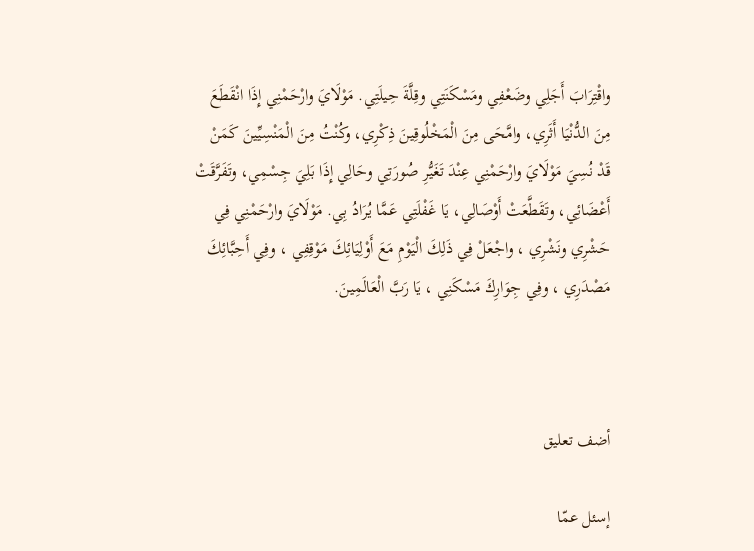واقْتِرَابَ أَجَلِي وضَعْفِي ومَسْكَنَتِي وقِلَّةَ حِيلَتِي. مَوْلَايَ وارْحَمْنِي إِذَا انْقَطَعَ مِنَ الدُّنْيَا أَثَرِي، وامَّحَى مِنَ الْمَخْلُوقِينَ ذِكْرِي، وكُنْتُ مِنَ الْمَنْسِيِّينَ كَمَنْ قَدْ نُسِيَ مَوْلَايَ وارْحَمْنِي عِنْدَ تَغَيُّرِ صُورَتِي وحَالِي إِذَا بَلِيَ جِسْمِي، وتَفَرَّقَتْ أَعْضَائِي، وتَقَطَّعَتْ أَوْصَالِي، يَا غَفْلَتِي عَمَّا يُرَادُ بِي. مَوْلَايَ وارْحَمْنِي فِي حَشْرِي ونَشْرِي ، واجْعَلْ فِي ذَلِكَ الْيَوْمِ مَعَ أَوْلِيَائِكَ مَوْقِفِي ، وفِي أَحِبَّائِكَ مَصْدَرِي ، وفِي جِوَارِكَ مَسْكَنِي ، يَا رَبَّ الْعَالَمِينَ.



أضف تعليق

إسئل عمّا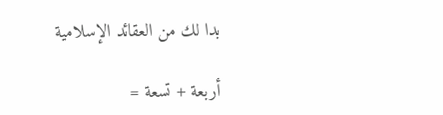بدا لك من العقائد الإسلامية

أربعة + تسعة =